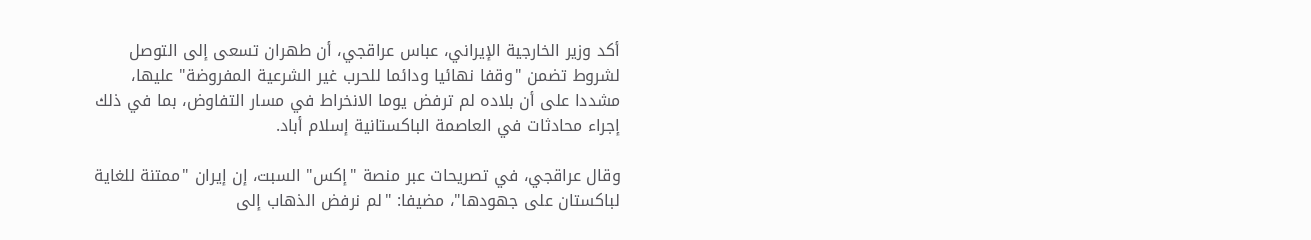أكد وزير الخارجية الإيراني، عباس عراقجي، أن طهران تسعى إلى التوصل لشروط تضمن "وقفا نهائيا ودائما للحرب غير الشرعية المفروضة" عليها، مشددا على أن بلاده لم ترفض يوما الانخراط في مسار التفاوض، بما في ذلك إجراء محادثات في العاصمة الباكستانية إسلام أباد.

وقال عراقجي، في تصريحات عبر منصة "إكس" السبت، إن إيران "ممتنة للغاية لباكستان على جهودها"، مضيفا: "لم نرفض الذهاب إلى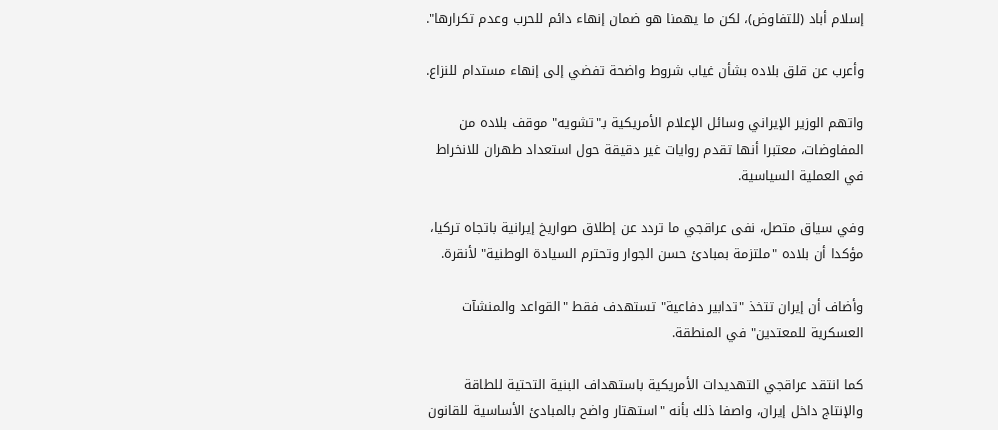إسلام أباد (للتفاوض)، لكن ما يهمنا هو ضمان إنهاء دائم للحرب وعدم تكرارها".

وأعرب عن قلق بلاده بشأن غياب شروط واضحة تفضي إلى إنهاء مستدام للنزاع.

واتهم الوزير الإيراني وسائل الإعلام الأمريكية بـ"تشويه" موقف بلاده من المفاوضات، معتبرا أنها تقدم روايات غير دقيقة حول استعداد طهران للانخراط في العملية السياسية.

وفي سياق متصل، نفى عراقجي ما تردد عن إطلاق صواريخ إيرانية باتجاه تركيا، مؤكدا أن بلاده "ملتزمة بمبادئ حسن الجوار وتحترم السيادة الوطنية" لأنقرة.

وأضاف أن إيران تتخذ "تدابير دفاعية" تستهدف فقط "القواعد والمنشآت العسكرية للمعتدين" في المنطقة.

كما انتقد عراقجي التهديدات الأمريكية باستهداف البنية التحتية للطاقة والإنتاج داخل إيران، واصفا ذلك بأنه "استهتار واضح بالمبادئ الأساسية للقانون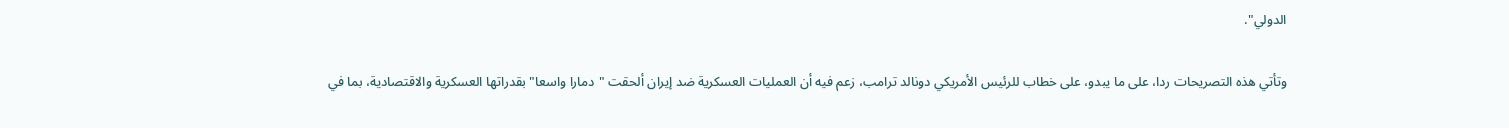الدولي".

وتأتي هذه التصريحات ردا، على ما يبدو، على خطاب للرئيس الأمريكي دونالد ترامب، زعم فيه أن العمليات العسكرية ضد إيران ألحقت "دمارا واسعا" بقدراتها العسكرية والاقتصادية، بما في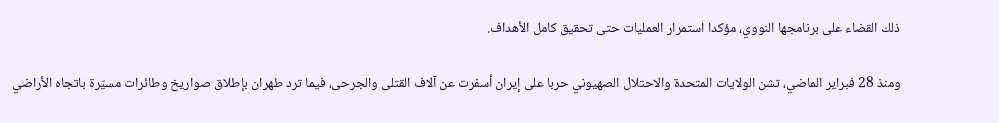ذلك القضاء على برنامجها النووي، مؤكدا استمرار العمليات حتى تحقيق كامل الأهداف.

ومنذ 28 فبراير الماضي، تشن الولايات المتحدة والاحتلال الصهيوني حربا على إيران أسفرت عن آلاف القتلى والجرحى، فيما ترد طهران بإطلاق صواريخ وطائرات مسيّرة باتجاه الأراضي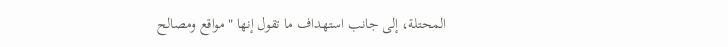المحتلة، إلى جانب استهداف ما تقول إنها "مواقع ومصالح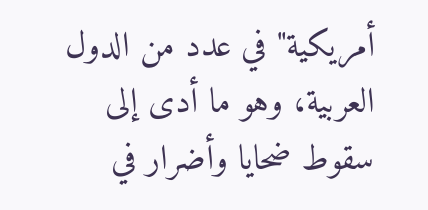أمريكية" في عدد من الدول العربية، وهو ما أدى إلى سقوط ضحايا وأضرار في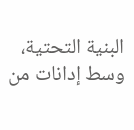البنية التحتية، وسط إدانات من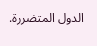الدول المتضررة.